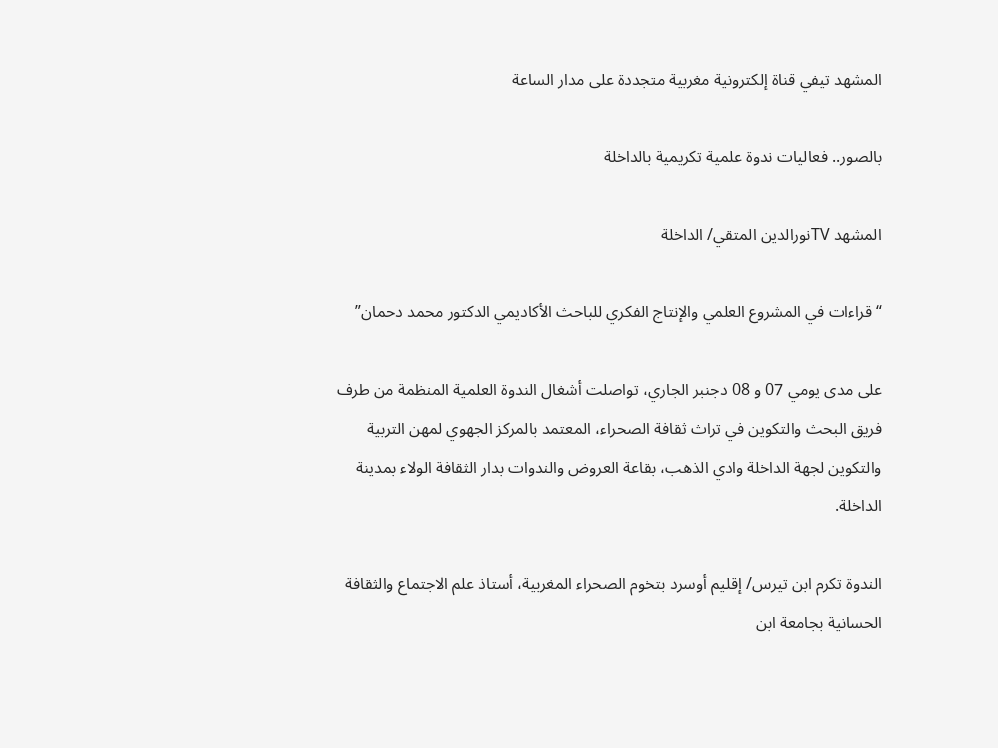المشهد تيفي قناة إلكترونية مغربية متجددة على مدار الساعة

بالصور.. فعاليات ندوة علمية تكريمية بالداخلة

المشهد TVنورالدين المتقي/ الداخلة

“قراءات في المشروع العلمي والإنتاج الفكري للباحث الأكاديمي الدكتور محمد دحمان”

على مدى يومي 07 و 08 دجنبر الجاري، تواصلت أشغال الندوة العلمية المنظمة من طرف فريق البحث والتكوين في تراث ثقافة الصحراء، المعتمد بالمركز الجهوي لمهن التربية والتكوين لجهة الداخلة وادي الذهب، بقاعة العروض والندوات بدار الثقافة الولاء بمدينة الداخلة.

الندوة تكرم ابن تيرس/ إقليم أوسرد بتخوم الصحراء المغربية، أستاذ علم الاجتماع والثقافة الحسانية بجامعة ابن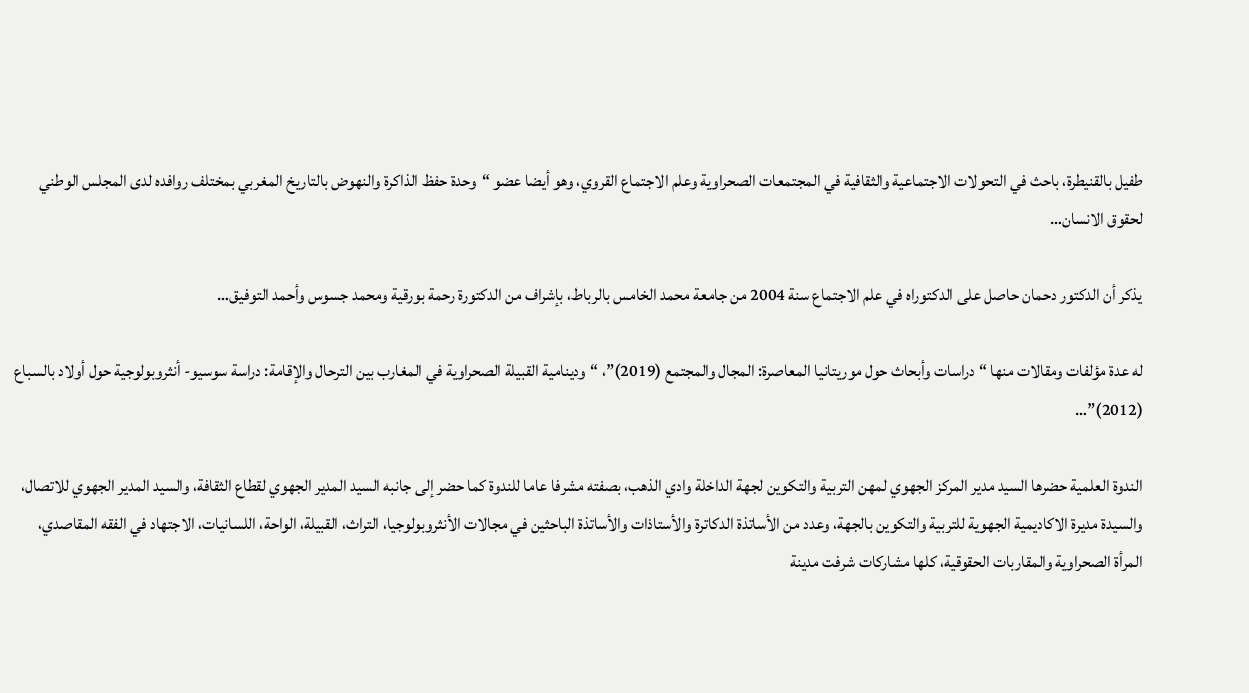طفيل بالقنيطرة، باحث في التحولات الاجتماعية والثقافية في المجتمعات الصحراوية وعلم الاجتماع القروي، وهو أيضا عضو “وحدة حفظ الذاكرة والنهوض بالتاريخ المغربي بمختلف روافده لدى المجلس الوطني لحقوق الانسان…

يذكر أن الدكتور دحمان حاصل على الدكتوراه في علم الاجتماع سنة 2004 من جامعة محمد الخامس بالرباط، بإشراف من الدكتورة رحمة بورقية ومحمد جسوس وأحمد التوفيق…

له عدة مؤلفات ومقالات منها “دراسات وأبحاث حول موريتانيا المعاصرة: المجال والمجتمع (2019)”، “ودينامية القبيلة الصحراوية في المغارب بين الترحال والإقامة: دراسة سوسيو- أنثروبولوجية حول أولاد بالسباع (2012)”…

الندوة العلمية حضرها السيد مدير المركز الجهوي لمهن التربية والتكوين لجهة الداخلة وادي الذهب، بصفته مشرفا عاما للندوة كما حضر إلى جانبه السيد المدير الجهوي لقطاع الثقافة، والسيد المدير الجهوي للاتصال، والسيدة مديرة الاكاديمية الجهوية للتربية والتكوين بالجهة، وعدد من الأساتذة الدكاترة والأستاذات والأساتذة الباحثين في مجالات الأنثروبولوجيا، التراث، القبيلة، الواحة، اللسانيات، الاجتهاد في الفقه المقاصدي، المرأة الصحراوية والمقاربات الحقوقية، كلها مشاركات شرفت مدينة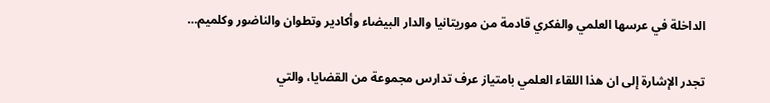الداخلة في عرسها العلمي والفكري قادمة من موريتانيا والدار البيضاء وأكادير وتطوان والناضور وكلميم…

تجدر الإشارة إلى ان هذا اللقاء العلمي بامتياز عرف تدارس مجموعة من القضايا، والتي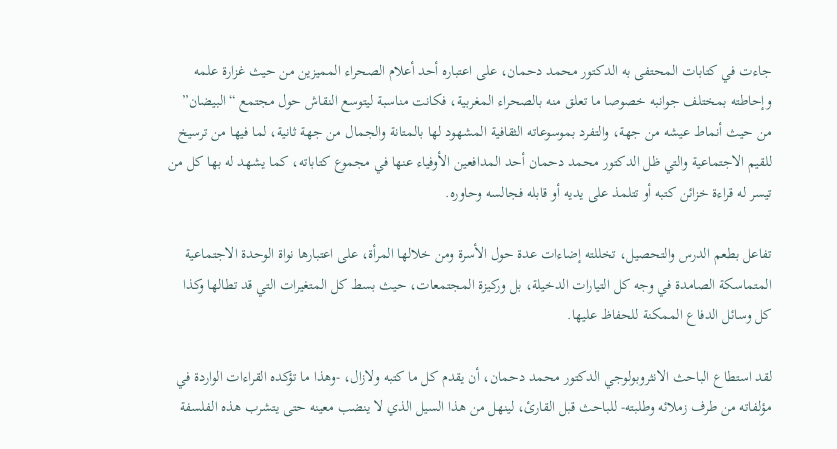جاءت في كتابات المحتفى به الدكتور محمد دحمان، على اعتباره أحد أعلام الصحراء المميزين من حيث غزارة علمه وإحاطته بمختلف جوانبه خصوصا ما تعلق منه بالصحراء المغربية، فكانت مناسبة ليتوسع النقاش حول مجتمع “البيضان” من حيث أنماط عيشه من جهة، والتفرد بموسوعاته الثقافية المشهود لها بالمتانة والجمال من جهة ثانية، لما فيها من ترسيخ للقيم الاجتماعية والتي ظل الدكتور محمد دحمان أحد المدافعين الأوفياء عنها في مجموع كتاباته، كما يشهد له بها كل من تيسر له قراءة خزائن كتبه أو تتلمذ على يديه أو قابله فجالسه وحاوره.

تفاعل بطعم الدرس والتحصيل، تخللته إضاءات عدة حول الأسرة ومن خلالها المرأة، على اعتبارها نواة الوحدة الاجتماعية المتماسكة الصامدة في وجه كل التيارات الدخيلة، بل وركيزة المجتمعات، حيث بسط كل المتغيرات التي قد تطالها وكذا كل وسائل الدفاع الممكنة للحفاظ عليها.

لقد استطاع الباحث الانثروبولوجي الدكتور محمد دحمان، أن يقدم كل ما كتبه ولازال، -وهذا ما تؤكده القراءات الواردة في مؤلفاته من طرف زملائه وطلبته- للباحث قبل القارئ، لينهل من هذا السيل الذي لا ينضب معينه حتى يتشرب هذه الفلسفة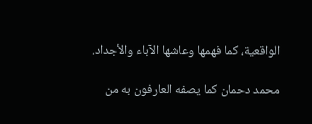الواقعية، كما فهمها وعاشها الآباء والأجداد.

محمد دحمان كما يصفه العارفون به من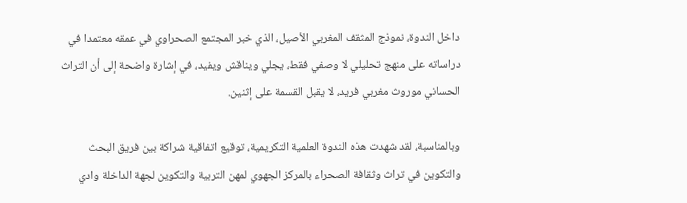داخل الندوة، نموذج المثقف المغربي الأصيل، الذي خبر المجتمع الصحراوي في عمقه معتمدا في دراساته على منهج تحليلي لا وصفي فقط، يجلي ويناقش ويفيد، في إشارة واضحة إلى أن التراث الحساني موروث مغربي فريد، لا يقبل القسمة على إثنين.

وبالمناسبة، لقد شهدت هذه الندوة العلمية التكريمية، توقيع اتفاقية شراكة بين فريق البحث والتكوين في تراث وثقافة الصحراء بالمركز الجهوي لمهن التربية والتكوين لجهة الداخلة وادي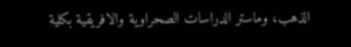الذهب، وماستر الدراسات الصحراوية والافريقية بكلية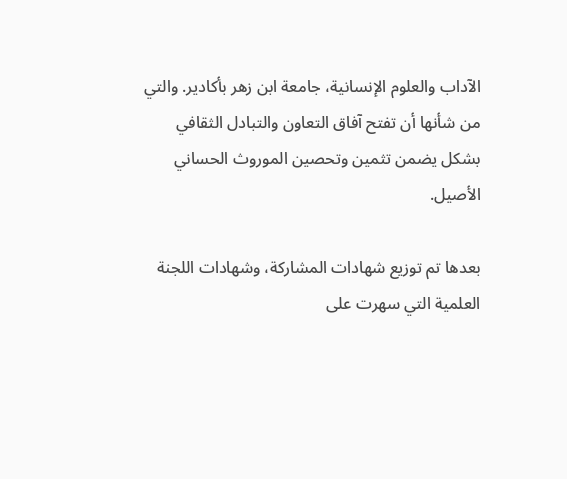الآداب والعلوم الإنسانية، جامعة ابن زهر بأكادير. والتي من شأنها أن تفتح آفاق التعاون والتبادل الثقافي بشكل يضمن تثمين وتحصين الموروث الحساني الأصيل.

بعدها تم توزيع شهادات المشاركة، وشهادات اللجنة العلمية التي سهرت على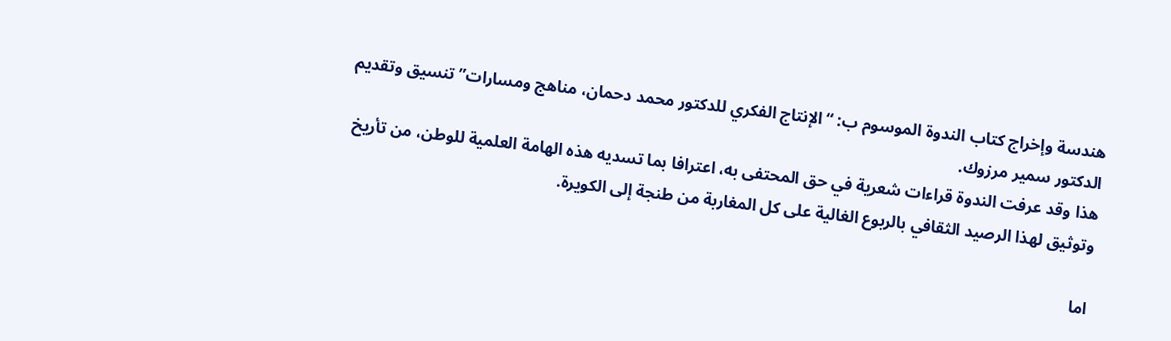هندسة وإخراج كتاب الندوة الموسوم ب: “الإنتاج الفكري للدكتور محمد دحمان، مناهج ومسارات” تنسيق وتقديم الدكتور سمير مرزوك.
هذا وقد عرفت الندوة قراءات شعرية في حق المحتفى به، اعترافا بما تسديه هذه الهامة العلمية للوطن، من تأريخ وتوثيق لهذا الرصيد الثقافي بالربوع الغالية على كل المغاربة من طنجة إلى الكويرة.

اما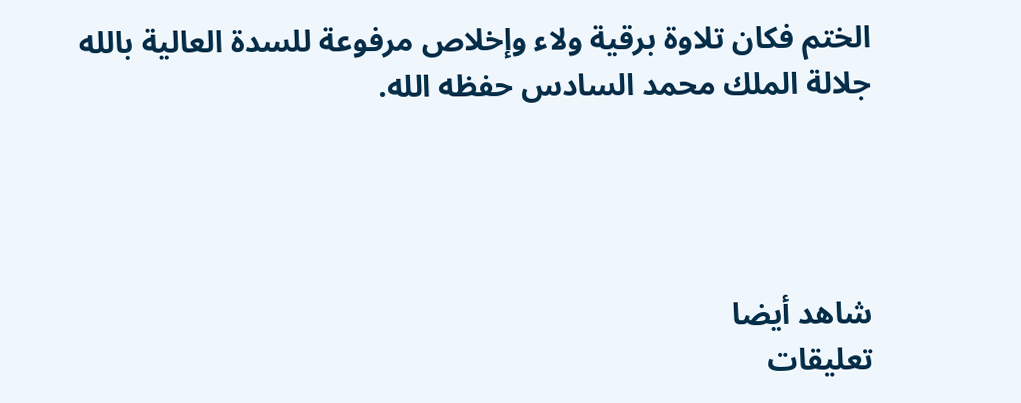الختم فكان تلاوة برقية ولاء وإخلاص مرفوعة للسدة العالية بالله جلالة الملك محمد السادس حفظه الله.




شاهد أيضا
تعليقات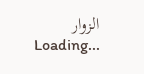الزوار
Loading...